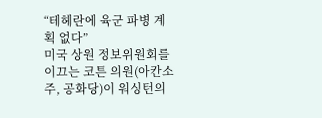“테헤란에 육군 파병 계획 없다”
미국 상원 정보위원회를 이끄는 코튼 의원(아칸소주, 공화당)이 워싱턴의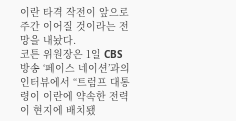이란 타격 작전이 앞으로 주간 이어질 것이라는 전망을 내놨다.
코튼 위원장은 1일 CBS 방송 ‘페이스 네이션’과의 인터뷰에서 “트럼프 대통령이 이란에 약속한 전력이 현지에 배치됐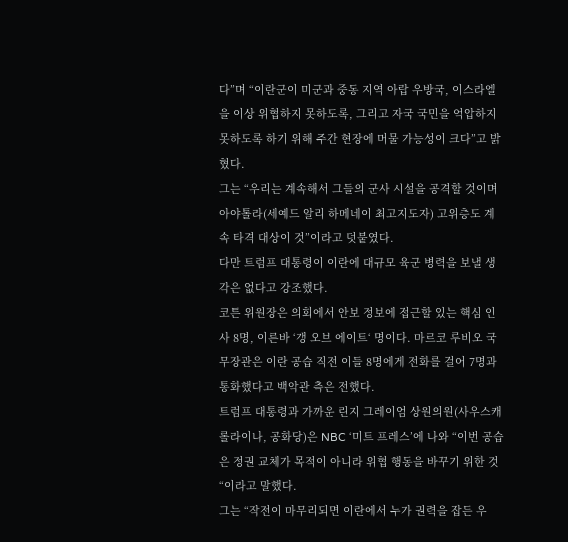다”며 “이란군이 미군과 중동 지역 아랍 우방국, 이스라엘을 이상 위협하지 못하도록, 그리고 자국 국민을 억압하지 못하도록 하기 위해 주간 현장에 머물 가능성이 크다”고 밝혔다.
그는 “우리는 계속해서 그들의 군사 시설을 공격할 것이며 아야톨라(세예드 알리 하메네이 최고지도자) 고위층도 계속 타격 대상이 것”이라고 덧붙였다.
다만 트럼프 대통령이 이란에 대규모 육군 병력을 보낼 생각은 없다고 강조했다.
코튼 위원장은 의회에서 안보 정보에 접근할 있는 핵심 인사 8명, 이른바 ‘갱 오브 에이트‘ 명이다. 마르코 루비오 국무장관은 이란 공습 직전 이들 8명에게 전화를 걸어 7명과 통화했다고 백악관 측은 전했다.
트럼프 대통령과 가까운 린지 그레이엄 상원의원(사우스캐롤라이나, 공화당)은 NBC ‘미트 프레스’에 나와 “이번 공습은 정권 교체가 목적이 아니라 위협 행동을 바꾸기 위한 것“이라고 말했다.
그는 “작전이 마무리되면 이란에서 누가 권력을 잡든 우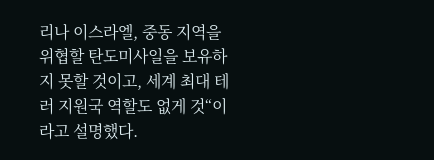리나 이스라엘, 중동 지역을 위협할 탄도미사일을 보유하지 못할 것이고, 세계 최대 테러 지원국 역할도 없게 것“이라고 설명했다.